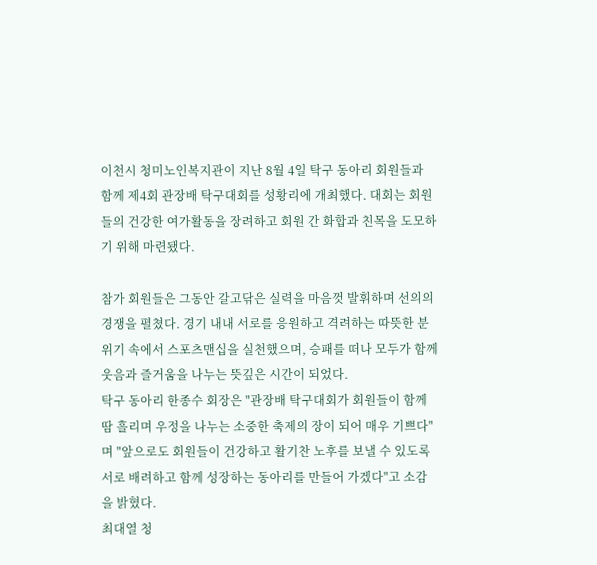이천시 청미노인복지관이 지난 8월 4일 탁구 동아리 회원들과 함께 제4회 관장배 탁구대회를 성황리에 개최했다. 대회는 회원들의 건강한 여가활동을 장려하고 회원 간 화합과 친목을 도모하기 위해 마련됐다.

참가 회원들은 그동안 갈고닦은 실력을 마음껏 발휘하며 선의의 경쟁을 펼쳤다. 경기 내내 서로를 응원하고 격려하는 따뜻한 분위기 속에서 스포츠맨십을 실천했으며, 승패를 떠나 모두가 함께 웃음과 즐거움을 나누는 뜻깊은 시간이 되었다.
탁구 동아리 한종수 회장은 "관장배 탁구대회가 회원들이 함께 땀 흘리며 우정을 나누는 소중한 축제의 장이 되어 매우 기쁘다"며 "앞으로도 회원들이 건강하고 활기찬 노후를 보낼 수 있도록 서로 배려하고 함께 성장하는 동아리를 만들어 가겠다"고 소감을 밝혔다.
최대열 청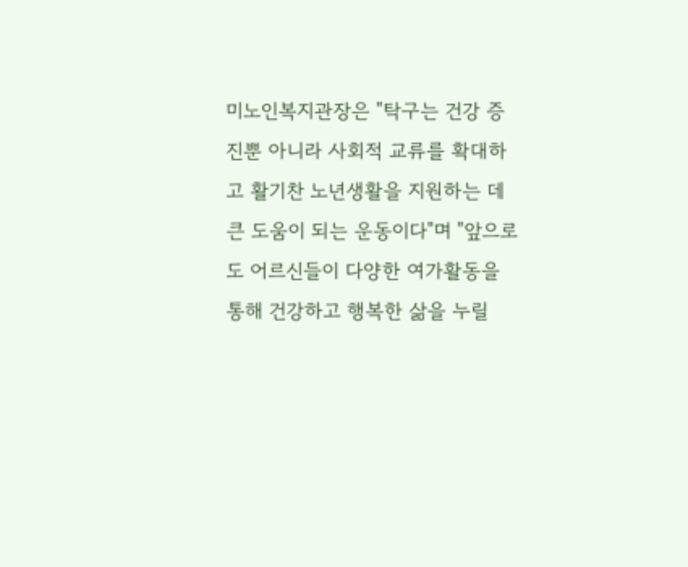미노인복지관장은 "탁구는 건강 증진뿐 아니라 사회적 교류를 확대하고 활기찬 노년생활을 지원하는 데 큰 도움이 되는 운동이다"며 "앞으로도 어르신들이 다양한 여가활동을 통해 건강하고 행복한 삶을 누릴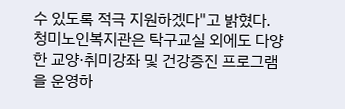수 있도록 적극 지원하겠다"고 밝혔다.
청미노인복지관은 탁구교실 외에도 다양한 교양·취미강좌 및 건강증진 프로그램을 운영하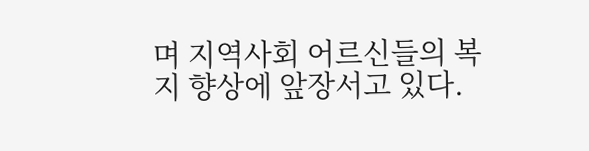며 지역사회 어르신들의 복지 향상에 앞장서고 있다.